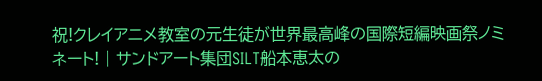祝!クレイアニメ教室の元生徒が世界最高峰の国際短編映画祭ノミネート! | サンドアート集団SILT船本恵太の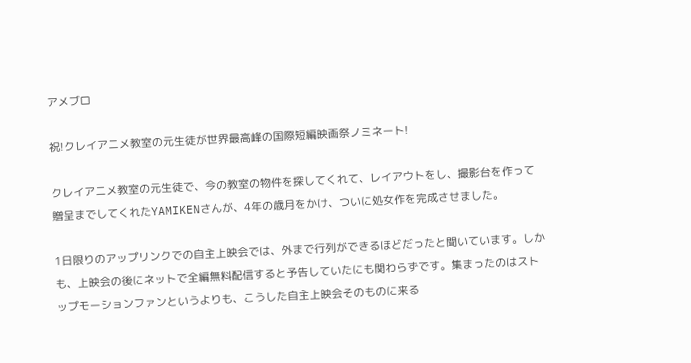アメブロ

祝!クレイアニメ教室の元生徒が世界最高峰の国際短編映画祭ノミネート!

クレイアニメ教室の元生徒で、今の教室の物件を探してくれて、レイアウトをし、撮影台を作って贈呈までしてくれたYAMIKENさんが、4年の歳月をかけ、ついに処女作を完成させました。

1日限りのアップリンクでの自主上映会では、外まで行列ができるほどだったと聞いています。しかも、上映会の後にネットで全編無料配信すると予告していたにも関わらずです。集まったのはストップモーションファンというよりも、こうした自主上映会そのものに来る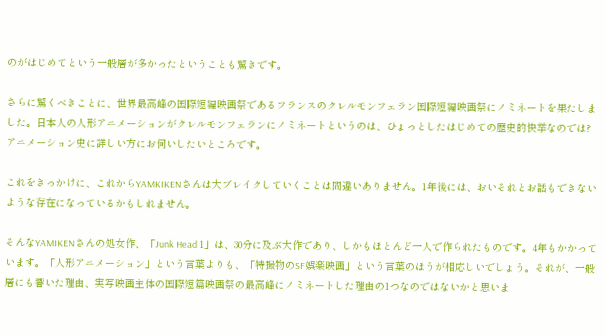のがはじめてという一般層が多かったということも驚きです。

さらに驚くべきことに、世界最高峰の国際短編映画祭であるフランスのクレルモンフェラン国際短編映画祭にノミネートを果たしました。日本人の人形アニメーションがクレルモンフェランにノミネートというのは、ひょっとしたはじめての歴史的快挙なのでは?アニメーション史に詳しい方にお伺いしたいところです。

これをきっかけに、これからYAMKIKENさんは大ブレイクしていくことは間違いありません。1年後には、おいそれとお話もできないような存在になっているかもしれません。

そんなYAMIKENさんの処女作、「Junk Head 1」は、30分に及ぶ大作であり、しかもほとんど一人で作られたものです。4年もかかっています。「人形アニメーション」という言葉よりも、「特撮物のSF娯楽映画」という言葉のほうが相応しいでしょう。それが、一般層にも響いた理由、実写映画主体の国際短篇映画祭の最高峰にノミネートした理由の1つなのではないかと思いま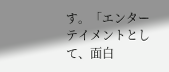す。「エンターテイメントとして、面白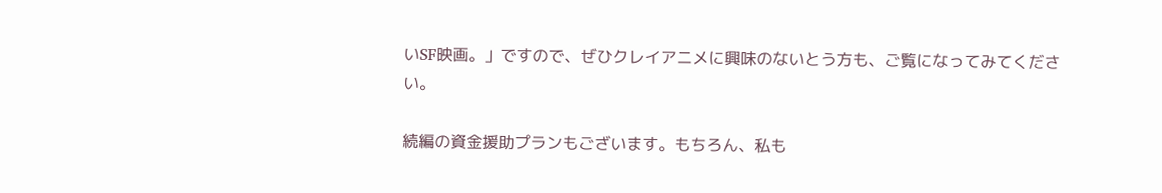いSF映画。」ですので、ぜひクレイアニメに興味のないとう方も、ご覧になってみてください。

続編の資金援助プランもございます。もちろん、私も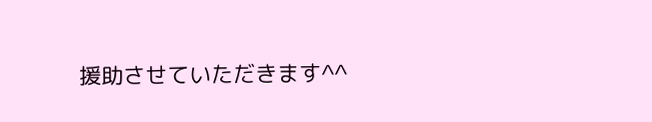援助させていただきます^^